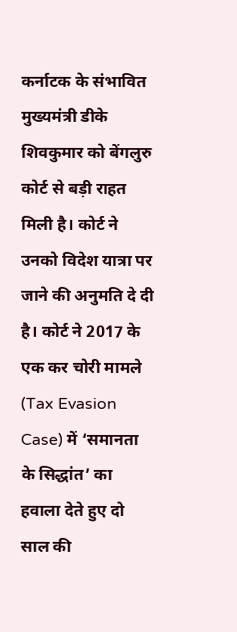कर्नाटक के संभावित मुख्यमंत्री डीके शिवकुमार को बेंगलुरु कोर्ट से बड़ी राहत मिली है। कोर्ट ने उनको विदेश यात्रा पर जाने की अनुमति दे दी है। कोर्ट ने 2017 के एक कर चोरी मामले (Tax Evasion Case) में ‘समानता के सिद्धांत’ का हवाला देते हुए दो साल की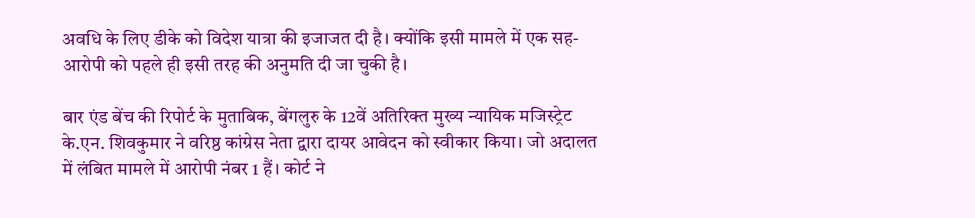अवधि के लिए डीके को विदेश यात्रा की इजाजत दी है। क्योंकि इसी मामले में एक सह-आरोपी को पहले ही इसी तरह की अनुमति दी जा चुकी है।

बार एंड बेंच की रिपोर्ट के मुताबिक, बेंगलुरु के 12वें अतिरिक्त मुख्य न्यायिक मजिस्ट्रेट के.एन. शिवकुमार ने वरिष्ठ कांग्रेस नेता द्वारा दायर आवेदन को स्वीकार किया। जो अदालत में लंबित मामले में आरोपी नंबर 1 हैं। कोर्ट ने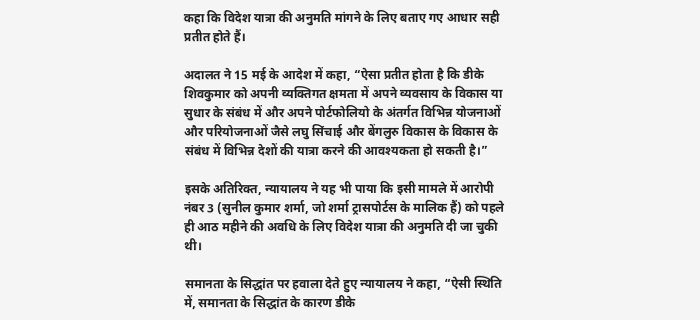कहा कि विदेश यात्रा की अनुमति मांगने के लिए बताए गए आधार सही प्रतीत होते हैं।

अदालत ने 15 मई के आदेश में कहा, “ऐसा प्रतीत होता है कि डीके शिवकुमार को अपनी व्यक्तिगत क्षमता में अपने व्यवसाय के विकास या सुधार के संबंध में और अपने पोर्टफोलियो के अंतर्गत विभिन्न योजनाओं और परियोजनाओं जैसे लघु सिंचाई और बेंगलुरु विकास के विकास के संबंध में विभिन्न देशों की यात्रा करने की आवश्यकता हो सकती है।”

इसके अतिरिक्त, न्यायालय ने यह भी पाया कि इसी मामले में आरोपी नंबर 3 (सुनील कुमार शर्मा, जो शर्मा ट्रासपोर्टस के मालिक हैं) को पहले ही आठ महीने की अवधि के लिए विदेश यात्रा की अनुमति दी जा चुकी थी।

समानता के सिद्धांत पर हवाला देते हुए न्यायालय ने कहा, “ऐसी स्थिति में, समानता के सिद्धांत के कारण डीके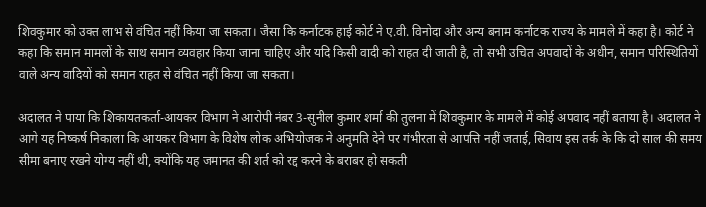शिवकुमार को उक्त लाभ से वंचित नहीं किया जा सकता। जैसा कि कर्नाटक हाई कोर्ट ने ए.वी. विनोदा और अन्य बनाम कर्नाटक राज्य के मामले में कहा है। कोर्ट ने कहा कि समान मामलों के साथ समान व्यवहार किया जाना चाहिए और यदि किसी वादी को राहत दी जाती है, तो सभी उचित अपवादों के अधीन, समान परिस्थितियों वाले अन्य वादियों को समान राहत से वंचित नहीं किया जा सकता।

अदालत ने पाया कि शिकायतकर्ता-आयकर विभाग ने आरोपी नंबर 3-सुनील कुमार शर्मा की तुलना में शिवकुमार के मामले में कोई अपवाद नहीं बताया है। अदालत ने आगे यह निष्कर्ष निकाला कि आयकर विभाग के विशेष लोक अभियोजक ने अनुमति देने पर गंभीरता से आपत्ति नहीं जताई, सिवाय इस तर्क के कि दो साल की समय सीमा बनाए रखने योग्य नहीं थी, क्योंकि यह जमानत की शर्त को रद्द करने के बराबर हो सकती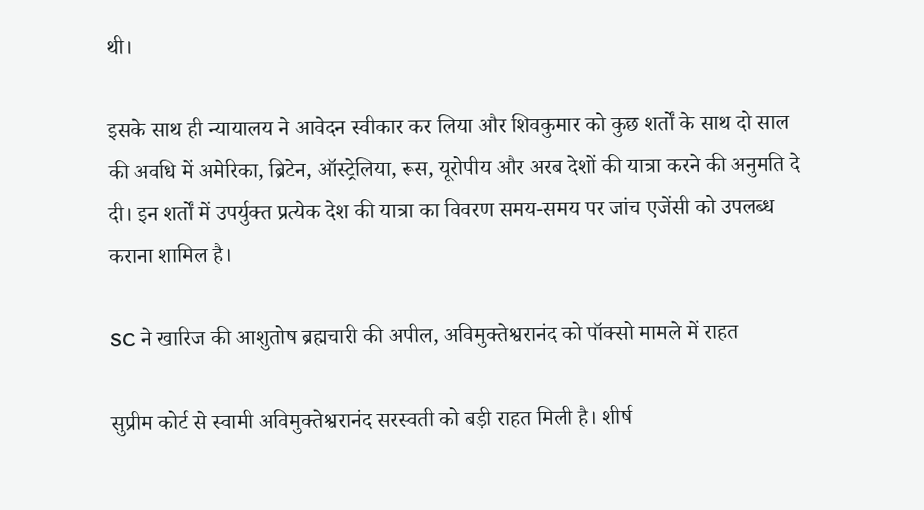थी।

इसके साथ ही न्यायालय ने आवेदन स्वीकार कर लिया और शिवकुमार को कुछ शर्तों के साथ दो साल की अवधि में अमेरिका, ब्रिटेन, ऑस्ट्रेलिया, रूस, यूरोपीय और अरब देशों की यात्रा करने की अनुमति दे दी। इन शर्तों में उपर्युक्त प्रत्येक देश की यात्रा का विवरण समय-समय पर जांच एजेंसी को उपलब्ध कराना शामिल है।

SC ने खारिज की आशुतोष ब्रह्मचारी की अपील, अविमुक्तेश्वरानंद को पॉक्सो मामले में राहत

सुप्रीम कोर्ट से स्वामी अविमुक्तेश्वरानंद सरस्वती को बड़ी राहत मिली है। शीर्ष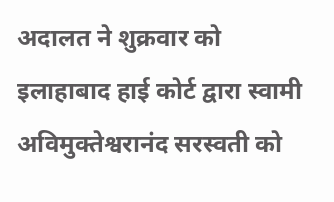अदालत ने शुक्रवार को इलाहाबाद हाई कोर्ट द्वारा स्वामी अविमुक्तेश्वरानंद सरस्वती को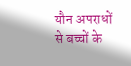यौन अपराधों से बच्चों के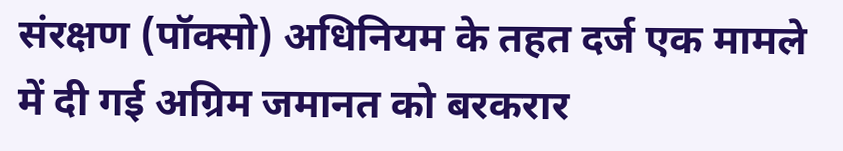संरक्षण (पॉक्सो) अधिनियम के तहत दर्ज एक मामले में दी गई अग्रिम जमानत को बरकरार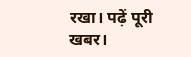रखा। पढ़ें पूरी खबर।